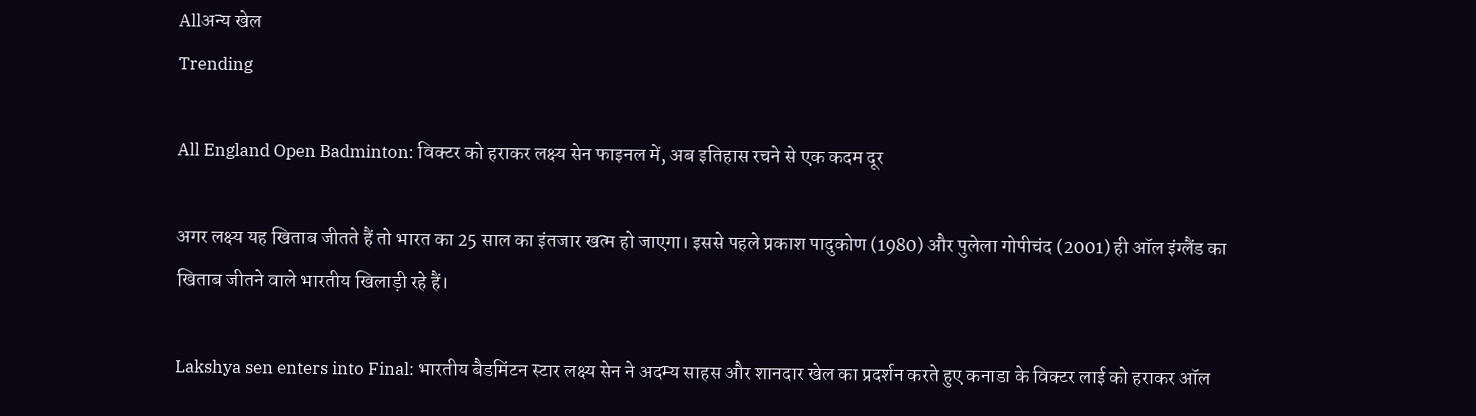Allअन्य खेल
Trending

All England Open Badminton: विक्टर को हराकर लक्ष्य सेन फाइनल में, अब इतिहास रचने से एक कदम दूर

अगर लक्ष्य यह खिताब जीतते हैं तो भारत का 25 साल का इंतजार खत्म हो जाएगा। इससे पहले प्रकाश पादुकोण (1980) और पुलेला गोपीचंद (2001) ही ऑल इंग्लैंड का खिताब जीतने वाले भारतीय खिलाड़ी रहे हैं।

Lakshya sen enters into Final: भारतीय बैडमिंटन स्टार लक्ष्य सेन ने अदम्य साहस और शानदार खेल का प्रदर्शन करते हुए कनाडा के विक्टर लाई को हराकर ऑल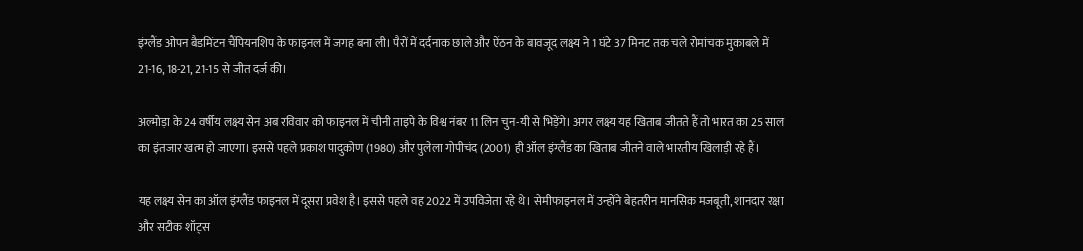इंग्लैंड ओपन बैडमिंटन चैंपियनशिप के फाइनल में जगह बना ली। पैरों में दर्दनाक छाले और ऐंठन के बावजूद लक्ष्य ने 1 घंटे 37 मिनट तक चले रोमांचक मुकाबले में 21-16, 18-21, 21-15 से जीत दर्ज की।

अल्मोड़ा के 24 वर्षीय लक्ष्य सेन अब रविवार को फाइनल में चीनी ताइपे के विश्व नंबर 11 लिन चुन-यी से भिड़ेंगे। अगर लक्ष्य यह खिताब जीतते हैं तो भारत का 25 साल का इंतजार खत्म हो जाएगा। इससे पहले प्रकाश पादुकोण (1980) और पुलेला गोपीचंद (2001) ही ऑल इंग्लैंड का खिताब जीतने वाले भारतीय खिलाड़ी रहे हैं।

यह लक्ष्य सेन का ऑल इंग्लैंड फाइनल में दूसरा प्रवेश है। इससे पहले वह 2022 में उपविजेता रहे थे। सेमीफाइनल में उन्होंने बेहतरीन मानसिक मजबूती, शानदार रक्षा और सटीक शॉट्स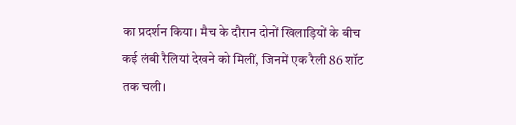का प्रदर्शन किया। मैच के दौरान दोनों खिलाड़ियों के बीच कई लंबी रैलियां देखने को मिलीं, जिनमें एक रैली 86 शॉट तक चली।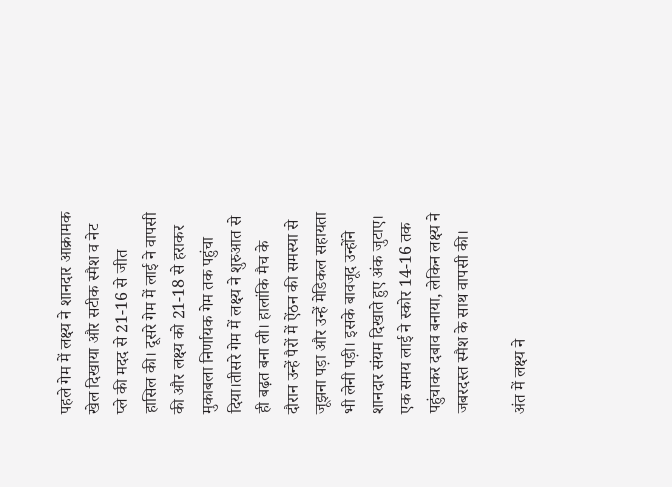पहले गेम में लक्ष्य ने शानदार आक्रामक खेल दिखाया और सटीक स्मैश व नेट प्ले की मदद से 21-16 से जीत हासिल की। दूसरे गेम में लाई ने वापसी की और लक्ष्य को 21-18 से हराकर मुकाबला निर्णायक गेम तक पहुंचा दिया।तीसरे गेम में लक्ष्य ने शुरुआत से ही बढ़त बना ली। हालांकि मैच के दौरान उन्हें पैरों में ऐंठन की समस्या से जूझना पड़ा और उन्हें मेडिकल सहायता भी लेनी पड़ी। इसके बावजूद उन्होंने शानदार संयम दिखाते हुए अंक जुटाए। एक समय लाई ने स्कोर 14-16 तक पहुंचाकर दबाव बनाया, लेकिन लक्ष्य ने जबरदस्त स्मैश के साथ वापसी की।

अंत में लक्ष्य ने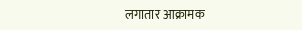लगातार आक्रामक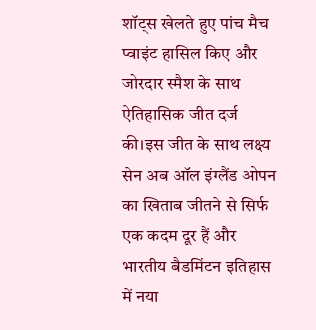शॉट्स खेलते हुए पांच मैच प्वाइंट हासिल किए और जोरदार स्मैश के साथ ऐतिहासिक जीत दर्ज की।इस जीत के साथ लक्ष्य सेन अब ऑल इंग्लैंड ओपन का खिताब जीतने से सिर्फ एक कदम दूर हैं और भारतीय बैडमिंटन इतिहास में नया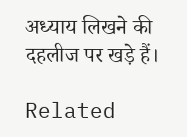अध्याय लिखने की दहलीज पर खड़े हैं।

Related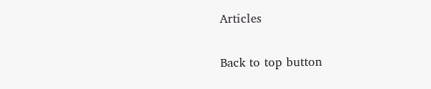Articles

Back to top button